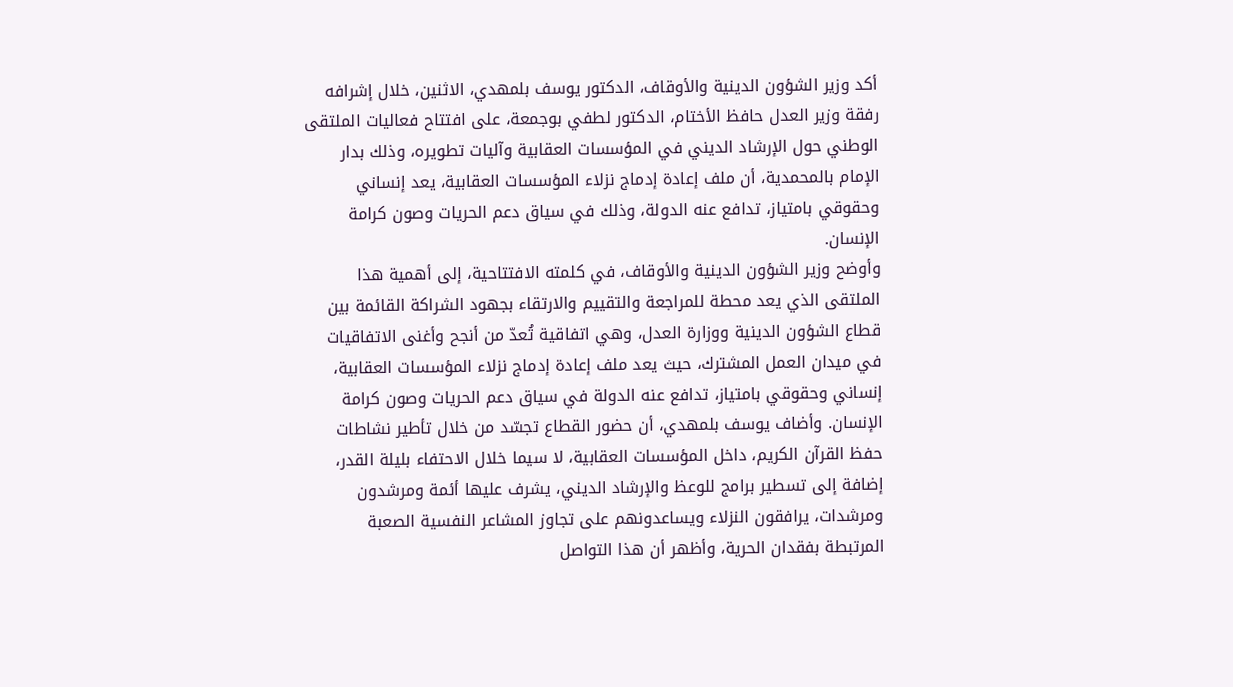أكد وزير الشؤون الدينية والأوقاف، الدكتور يوسف بلمهدي، الاثنين، خلال إشرافه رفقة وزير العدل حافظ الأختام، الدكتور لطفي بوجمعة، على افتتاح فعاليات الملتقى الوطني حول الإرشاد الديني في المؤسسات العقابية وآليات تطويره، وذلك بدار الإمام بالمحمدية، أن ملف إعادة إدماج نزلاء المؤسسات العقابية، يعد إنساني وحقوقي بامتياز، تدافع عنه الدولة، وذلك في سياق دعم الحريات وصون كرامة الإنسان.
وأوضح وزير الشؤون الدينية والأوقاف، في كلمته الافتتاحية، إلى أهمية هذا الملتقى الذي يعد محطة للمراجعة والتقييم والارتقاء بجهود الشراكة القائمة بين قطاع الشؤون الدينية ووزارة العدل، وهي اتفاقية تُعدّ من أنجح وأغنى الاتفاقيات في ميدان العمل المشترك، حيث يعد ملف إعادة إدماج نزلاء المؤسسات العقابية، إنساني وحقوقي بامتياز، تدافع عنه الدولة في سياق دعم الحريات وصون كرامة الإنسان. وأضاف يوسف بلمهدي، أن حضور القطاع تجسّد من خلال تأطير نشاطات حفظ القرآن الكريم، داخل المؤسسات العقابية، لا سيما خلال الاحتفاء بليلة القدر، إضافة إلى تسطير برامج للوعظ والإرشاد الديني، يشرف عليها أئمة ومرشدون ومرشدات، يرافقون النزلاء ويساعدونهم على تجاوز المشاعر النفسية الصعبة المرتبطة بفقدان الحرية، وأظهر أن هذا التواصل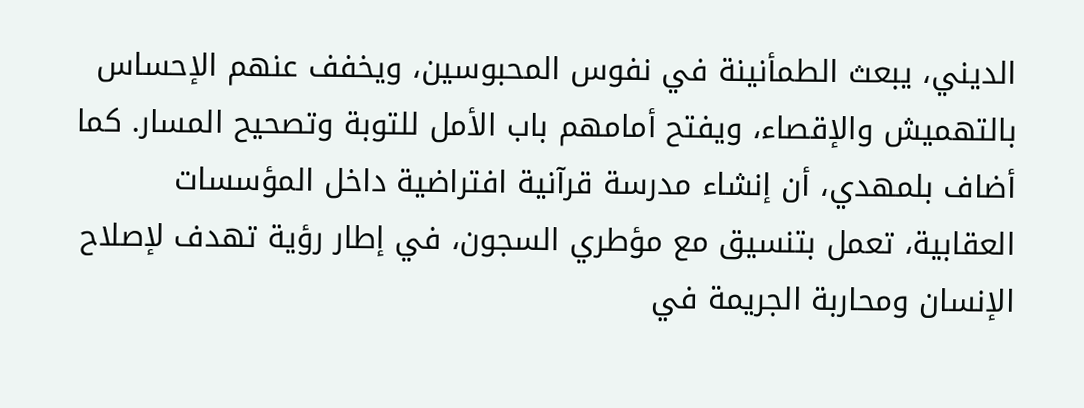الديني، يبعث الطمأنينة في نفوس المحبوسين، ويخفف عنهم الإحساس بالتهميش والإقصاء، ويفتح أمامهم باب الأمل للتوبة وتصحيح المسار. كما أضاف بلمهدي، أن إنشاء مدرسة قرآنية افتراضية داخل المؤسسات العقابية، تعمل بتنسيق مع مؤطري السجون، في إطار رؤية تهدف لإصلاح الإنسان ومحاربة الجريمة في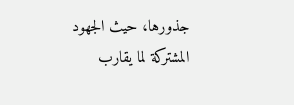جذورها، حيث الجهود المشتركة لما يقارب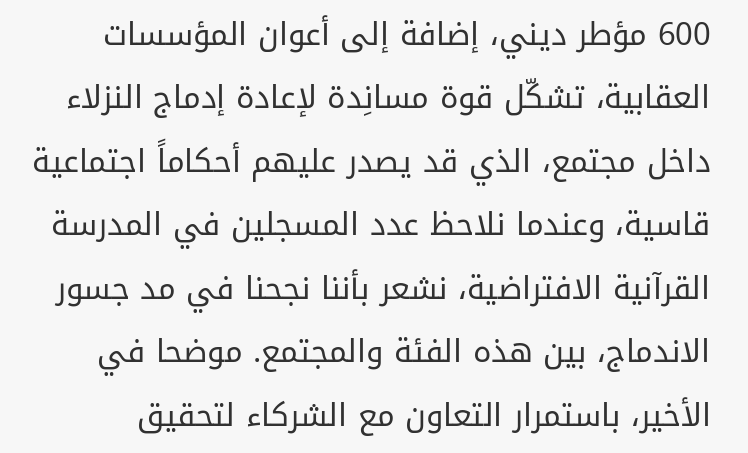600 مؤطر ديني، إضافة إلى أعوان المؤسسات العقابية، تشكّل قوة مسانِدة لإعادة إدماج النزلاء داخل مجتمع، الذي قد يصدر عليهم أحكاماً اجتماعية قاسية، وعندما نلاحظ عدد المسجلين في المدرسة القرآنية الافتراضية، نشعر بأننا نجحنا في مد جسور الاندماج، بين هذه الفئة والمجتمع. موضحا في الأخير، باستمرار التعاون مع الشركاء لتحقيق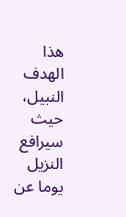هذا الهدف النبيل، حيث سيرافع النزيل يوما عن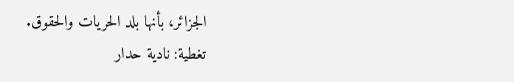الجزائر، بأنها بلد الحريات والحقوق.
تغطية: نادية حدار